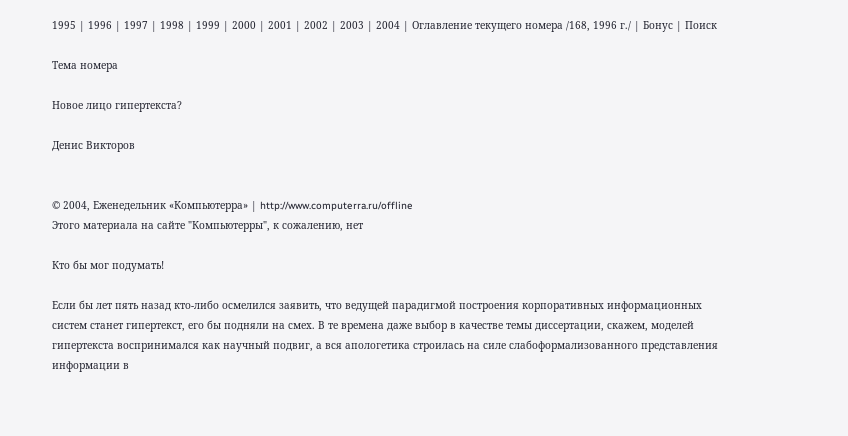1995 | 1996 | 1997 | 1998 | 1999 | 2000 | 2001 | 2002 | 2003 | 2004 | Оглавление текущего номера /168, 1996 г./ | Бонус | Поиск

Тема номера

Новое лицо гипертекста?

Денис Викторов


© 2004, Еженедельник «Компьютерра» | http://www.computerra.ru/offline
Этого материала на сайте "Компьютерры", к сожалению, нет

Кто бы мог подумать!

Если бы лет пять назад кто-либо осмелился заявить, что ведущей парадигмой построения корпоративных информационных систем станет гипертекст, его бы подняли на смех. В те времена даже выбор в качестве темы диссертации, скажем, моделей гипертекста воспринимался как научный подвиг, а вся апологетика строилась на силе слабоформализованного представления информации в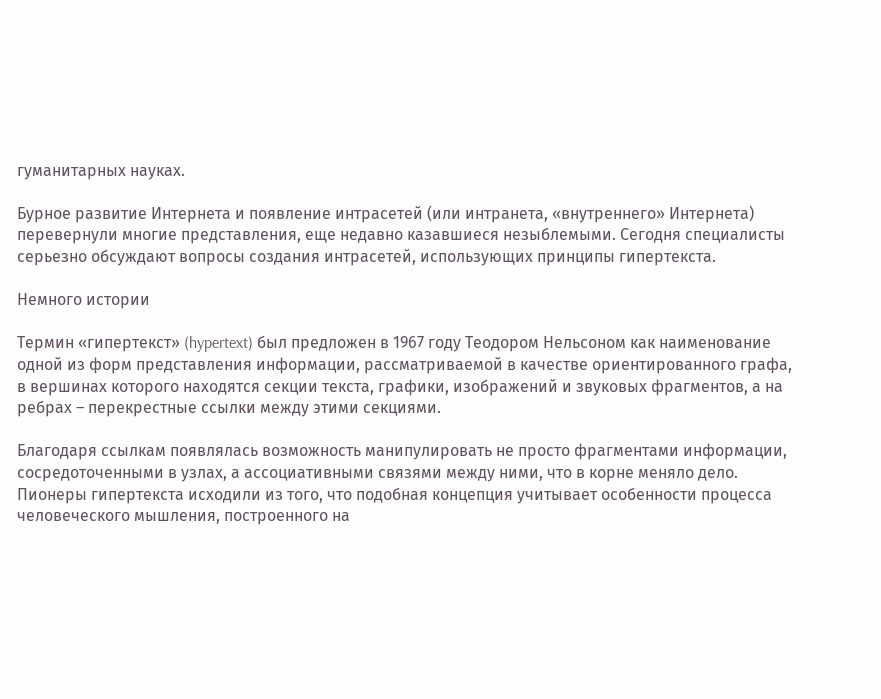гуманитарных науках.

Бурное развитие Интернета и появление интрасетей (или интранета, «внутреннего» Интернета) перевернули многие представления, еще недавно казавшиеся незыблемыми. Сегодня специалисты серьезно обсуждают вопросы создания интрасетей, использующих принципы гипертекста.

Немного истории

Термин «гипертекст» (hypertext) был предложен в 1967 году Теодором Нельсоном как наименование одной из форм представления информации, рассматриваемой в качестве ориентированного графа, в вершинах которого находятся секции текста, графики, изображений и звуковых фрагментов, а на ребрах – перекрестные ссылки между этими секциями.

Благодаря ссылкам появлялась возможность манипулировать не просто фрагментами информации, сосредоточенными в узлах, а ассоциативными связями между ними, что в корне меняло дело. Пионеры гипертекста исходили из того, что подобная концепция учитывает особенности процесса человеческого мышления, построенного на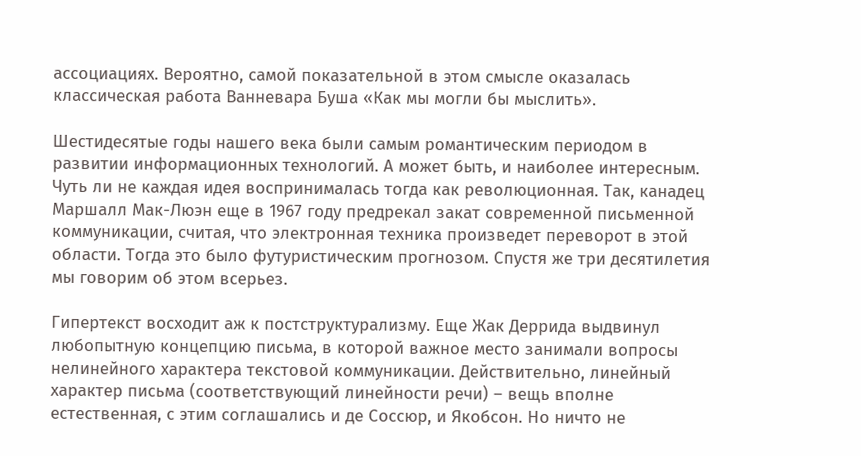ассоциациях. Вероятно, самой показательной в этом смысле оказалась классическая работа Ванневара Буша «Как мы могли бы мыслить».

Шестидесятые годы нашего века были самым романтическим периодом в развитии информационных технологий. А может быть, и наиболее интересным. Чуть ли не каждая идея воспринималась тогда как революционная. Так, канадец Маршалл Мак-Люэн еще в 1967 году предрекал закат современной письменной коммуникации, считая, что электронная техника произведет переворот в этой области. Тогда это было футуристическим прогнозом. Спустя же три десятилетия мы говорим об этом всерьез.

Гипертекст восходит аж к постструктурализму. Еще Жак Деррида выдвинул любопытную концепцию письма, в которой важное место занимали вопросы нелинейного характера текстовой коммуникации. Действительно, линейный характер письма (соответствующий линейности речи) – вещь вполне естественная, с этим соглашались и де Соссюр, и Якобсон. Но ничто не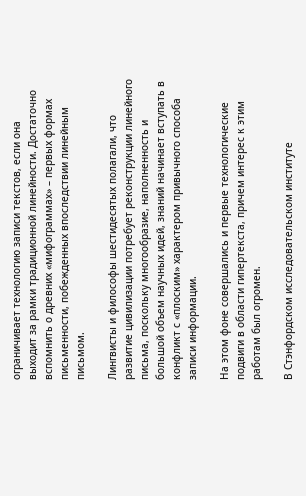ограничивает технологию записи текстов, если она выходит за рамки традиционной линейности. Достаточно вспомнить о древних «мифограммах» – первых формах письменности, побежденных впоследствии линейным письмом.

Лингвисты и философы шестидесятых полагали, что развитие цивилизации потребует реконструкции линейного письма, поскольку многообразие, наполненность и большой объем научных идей, знаний начинает вступать в конфликт с «плоским» характером привычного способа записи информации.

На этом фоне совершались и первые технологические подвиги в области гипертекста, причем интерес к этим работам был огромен.

В Стэнфордском исследовательском институте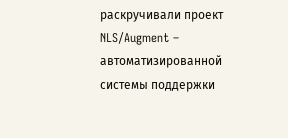раскручивали проект NLS/Augment – автоматизированной системы поддержки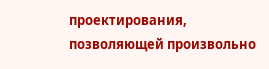проектирования, позволяющей произвольно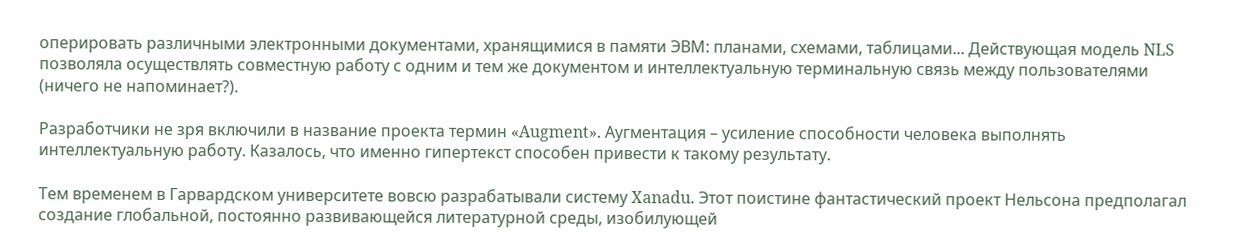оперировать различными электронными документами, хранящимися в памяти ЭВМ: планами, схемами, таблицами... Действующая модель NLS позволяла осуществлять совместную работу с одним и тем же документом и интеллектуальную терминальную связь между пользователями (ничего не напоминает?).

Разработчики не зря включили в название проекта термин «Augment». Аугментация – усиление способности человека выполнять интеллектуальную работу. Казалось, что именно гипертекст способен привести к такому результату.

Тем временем в Гарвардском университете вовсю разрабатывали систему Xanadu. Этот поистине фантастический проект Нельсона предполагал создание глобальной, постоянно развивающейся литературной среды, изобилующей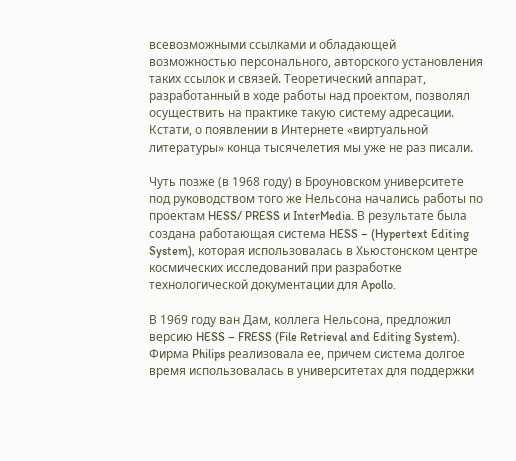всевозможными ссылками и обладающей возможностью персонального, авторского установления таких ссылок и связей. Теоретический аппарат, разработанный в ходе работы над проектом, позволял осуществить на практике такую систему адресации. Кстати, о появлении в Интернете «виртуальной литературы» конца тысячелетия мы уже не раз писали.

Чуть позже (в 1968 году) в Броуновском университете под руководством того же Нельсона начались работы по проектам HESS/ PRESS и InterMedia. В результате была создана работающая система HESS – (Hypertext Editing System), которая использовалась в Хьюстонском центре космических исследований при разработке технологической документации для Apollo.

В 1969 году ван Дам, коллега Нельсона, предложил версию HESS – FRESS (File Retrieval and Editing System). Фирма Philips реализовала ее, причем система долгое время использовалась в университетах для поддержки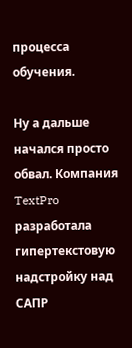процесса обучения.

Ну а дальше начался просто обвал. Компания TextPro разработала гипертекстовую надстройку над САПР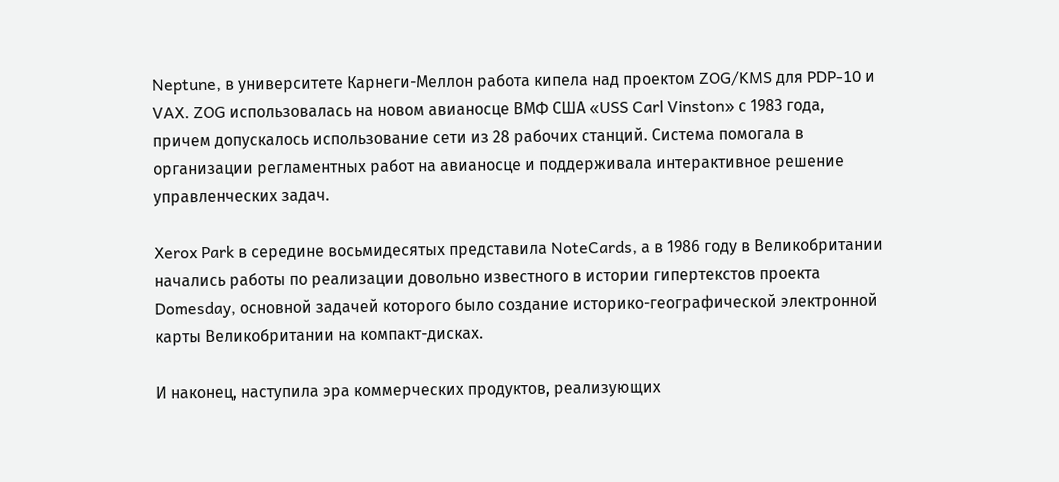Neptune, в университете Карнеги-Меллон работа кипела над проектом ZOG/KMS для PDP-10 и VAX. ZOG использовалась на новом авианосце ВМФ США «USS Carl Vinston» с 1983 года, причем допускалось использование сети из 28 рабочих станций. Система помогала в организации регламентных работ на авианосце и поддерживала интерактивное решение управленческих задач.

Xerox Park в середине восьмидесятых представила NoteCards, а в 1986 году в Великобритании начались работы по реализации довольно известного в истории гипертекстов проекта Domesday, основной задачей которого было создание историко-географической электронной карты Великобритании на компакт-дисках.

И наконец, наступила эра коммерческих продуктов, реализующих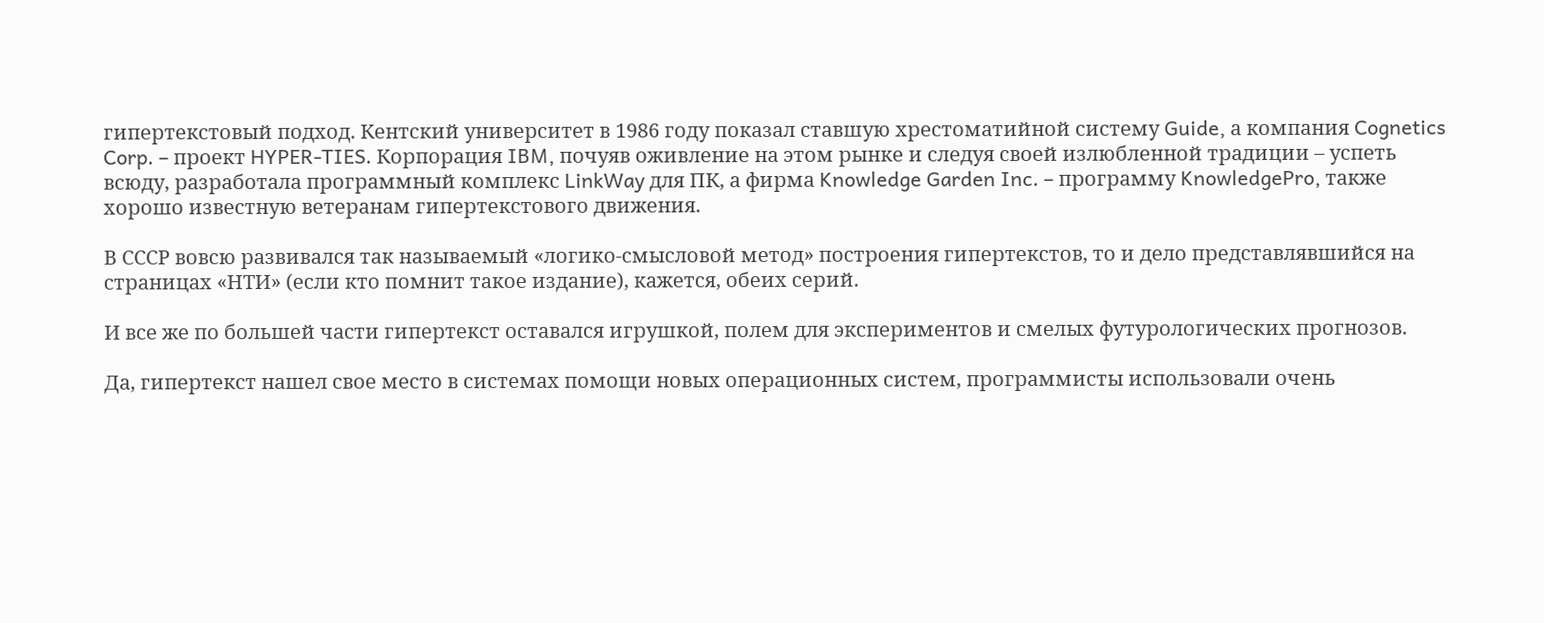гипертекстовый подход. Кентский университет в 1986 году показал ставшую хрестоматийной систему Guide, а компания Cognetics Corp. – проект HYPER-TIES. Корпорация IBM, почуяв оживление на этом рынке и следуя своей излюбленной традиции – успеть всюду, разработала программный комплекс LinkWay для ПК, а фирма Knowledge Garden Inc. – программу KnowledgePro, также хорошо известную ветеранам гипертекстового движения.

В СССР вовсю развивался так называемый «логико-смысловой метод» построения гипертекстов, то и дело представлявшийся на страницах «НТИ» (если кто помнит такое издание), кажется, обеих серий.

И все же по большей части гипертекст оставался игрушкой, полем для экспериментов и смелых футурологических прогнозов.

Да, гипертекст нашел свое место в системах помощи новых операционных систем, программисты использовали очень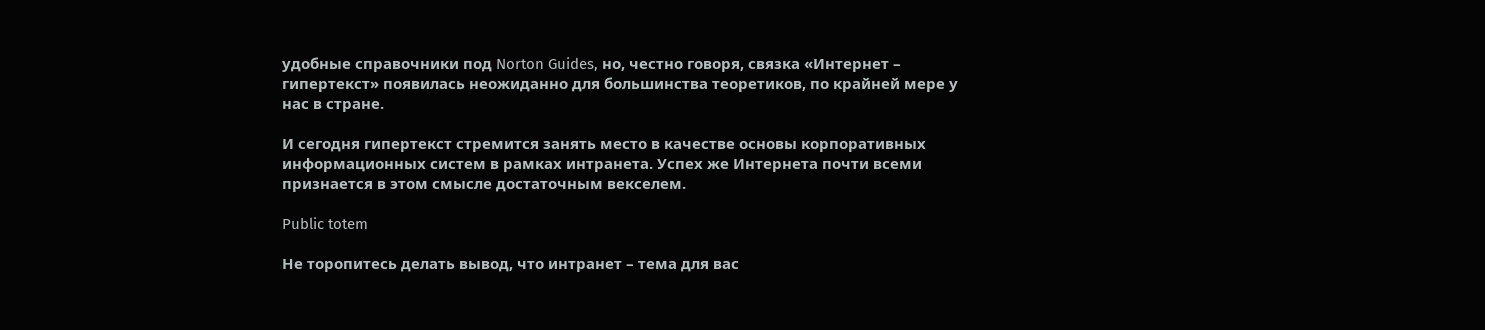удобные справочники под Norton Guides, но, честно говоря, связка «Интернет – гипертекст» появилась неожиданно для большинства теоретиков, по крайней мере у нас в стране.

И сегодня гипертекст стремится занять место в качестве основы корпоративных информационных систем в рамках интранета. Успех же Интернета почти всеми признается в этом смысле достаточным векселем.

Public totem

Не торопитесь делать вывод, что интранет – тема для вас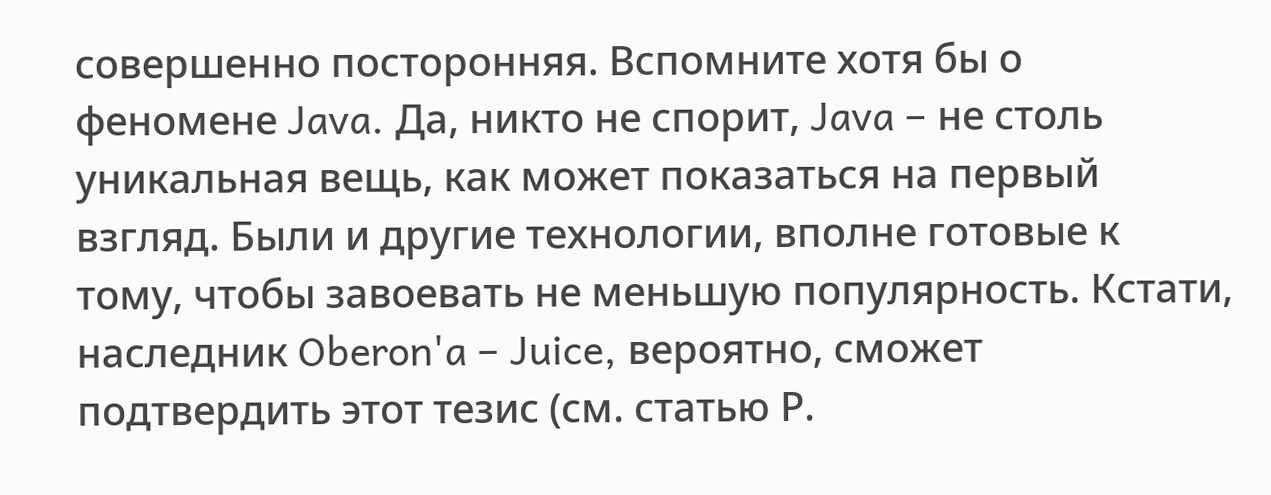совершенно посторонняя. Вспомните хотя бы о феномене Java. Да, никто не спорит, Java – не столь уникальная вещь, как может показаться на первый взгляд. Были и другие технологии, вполне готовые к тому, чтобы завоевать не меньшую популярность. Кстати, наследник Oberon'a – Juice, вероятно, сможет подтвердить этот тезис (см. статью Р.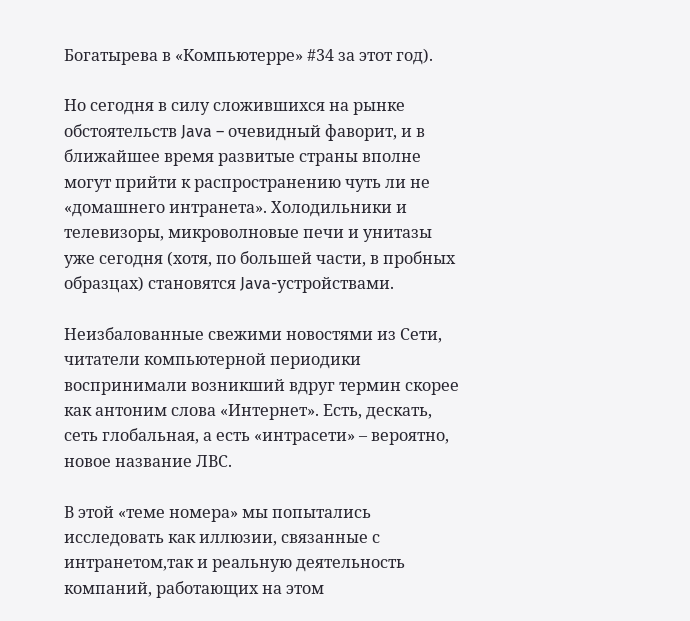Богатырева в «Компьютерре» #34 за этот год).

Но сегодня в силу сложившихся на рынке обстоятельств Java – очевидный фаворит, и в ближайшее время развитые страны вполне могут прийти к распространению чуть ли не «домашнего интранета». Холодильники и телевизоры, микроволновые печи и унитазы уже сегодня (хотя, по большей части, в пробных образцах) становятся Java-устройствами.

Неизбалованные свежими новостями из Сети, читатели компьютерной периодики воспринимали возникший вдруг термин скорее как антоним слова «Интернет». Есть, дескать, сеть глобальная, а есть «интрасети» – вероятно, новое название ЛВС.

В этой «теме номера» мы попытались исследовать как иллюзии, связанные с интранетом,так и реальную деятельность компаний, работающих на этом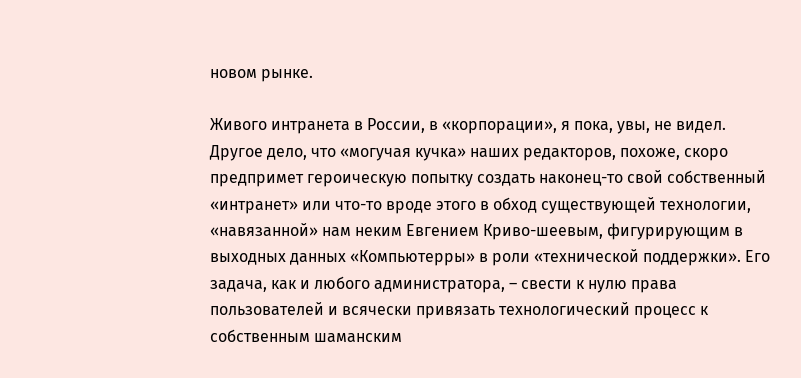новом рынке.

Живого интранета в России, в «корпорации», я пока, увы, не видел. Другое дело, что «могучая кучка» наших редакторов, похоже, скоро предпримет героическую попытку создать наконец-то свой собственный «интранет» или что-то вроде этого в обход существующей технологии, «навязанной» нам неким Евгением Криво-шеевым, фигурирующим в выходных данных «Компьютерры» в роли «технической поддержки». Его задача, как и любого администратора, – свести к нулю права пользователей и всячески привязать технологический процесс к собственным шаманским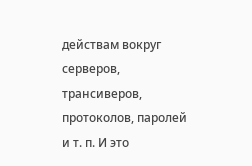действам вокруг серверов, трансиверов, протоколов, паролей и т. п. И это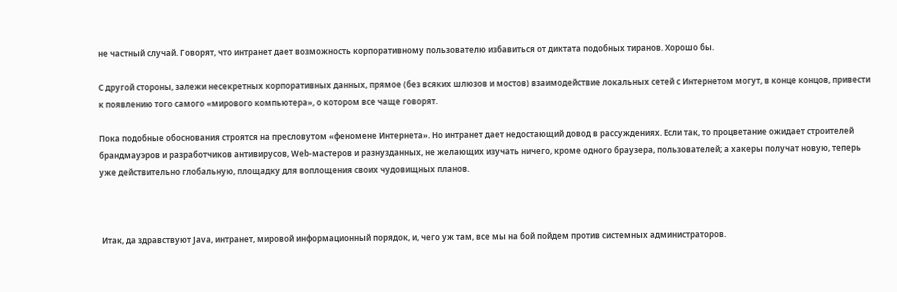не частный случай. Говорят, что интранет дает возможность корпоративному пользователю избавиться от диктата подобных тиранов. Хорошо бы.

С другой стороны, залежи несекретных корпоративных данных, прямое (без всяких шлюзов и мостов) взаимодействие локальных сетей с Интернетом могут, в конце концов, привести к появлению того самого «мирового компьютера», о котором все чаще говорят.

Пока подобные обоснования строятся на пресловутом «феномене Интернета». Но интранет дает недостающий довод в рассуждениях. Если так, то процветание ожидает строителей брандмауэров и разработчиков антивирусов, Web-мастеров и разнузданных, не желающих изучать ничего, кроме одного браузера, пользователей; а хакеры получат новую, теперь уже действительно глобальную, площадку для воплощения своих чудовищных планов.



 Итак, да здравствуют Java, интранет, мировой информационный порядок, и, чего уж там, все мы на бой пойдем против системных администраторов.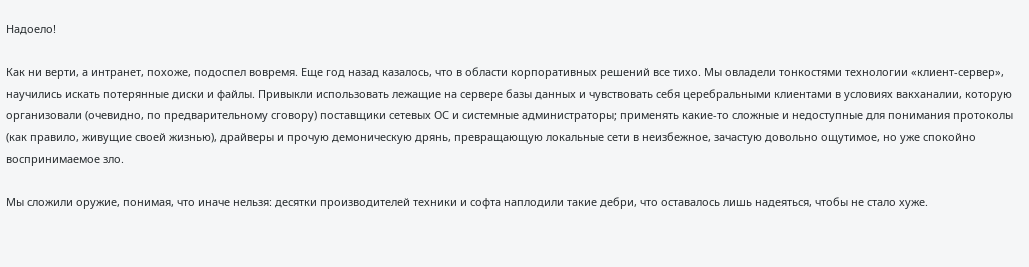Надоело!

Как ни верти, а интранет, похоже, подоспел вовремя. Еще год назад казалось, что в области корпоративных решений все тихо. Мы овладели тонкостями технологии «клиент-сервер», научились искать потерянные диски и файлы. Привыкли использовать лежащие на сервере базы данных и чувствовать себя церебральными клиентами в условиях вакханалии, которую организовали (очевидно, по предварительному сговору) поставщики сетевых ОС и системные администраторы; применять какие-то сложные и недоступные для понимания протоколы (как правило, живущие своей жизнью), драйверы и прочую демоническую дрянь, превращающую локальные сети в неизбежное, зачастую довольно ощутимое, но уже спокойно воспринимаемое зло.

Мы сложили оружие, понимая, что иначе нельзя: десятки производителей техники и софта наплодили такие дебри, что оставалось лишь надеяться, чтобы не стало хуже.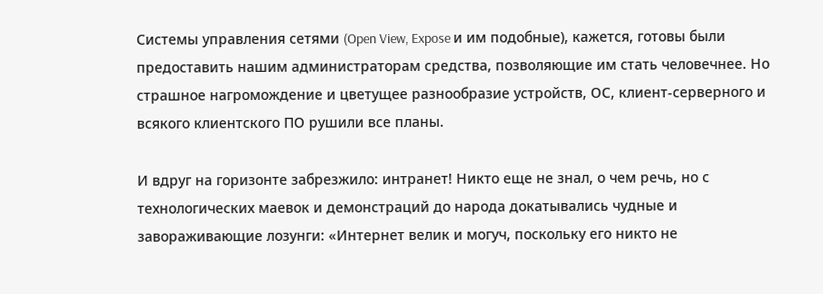Системы управления сетями (Open View, Expose и им подобные), кажется, готовы были предоставить нашим администраторам средства, позволяющие им стать человечнее. Но страшное нагромождение и цветущее разнообразие устройств, ОС, клиент-серверного и всякого клиентского ПО рушили все планы.

И вдруг на горизонте забрезжило: интранет! Никто еще не знал, о чем речь, но с технологических маевок и демонстраций до народа докатывались чудные и завораживающие лозунги: «Интернет велик и могуч, поскольку его никто не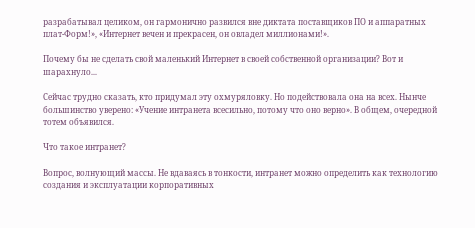разрабатывал целиком, он гармонично развился вне диктата поставщиков ПО и аппаратных плат-Форм!», «Интернет вечен и прекрасен, он овладел миллионами!».

Почему бы не сделать свой маленький Интернет в своей собственной организации? Вот и шарахнуло...

Сейчас трудно сказать, кто придумал эту охмуряловку. Но подействовала она на всех. Нынче большинство уверено: «Учение интранета всесильно, потому что оно верно». В общем, очередной тотем объявился.

Что такое интранет?

Вопрос, волнующий массы. Не вдаваясь в тонкости, интранет можно определить как технологию создания и эксплуатации корпоративных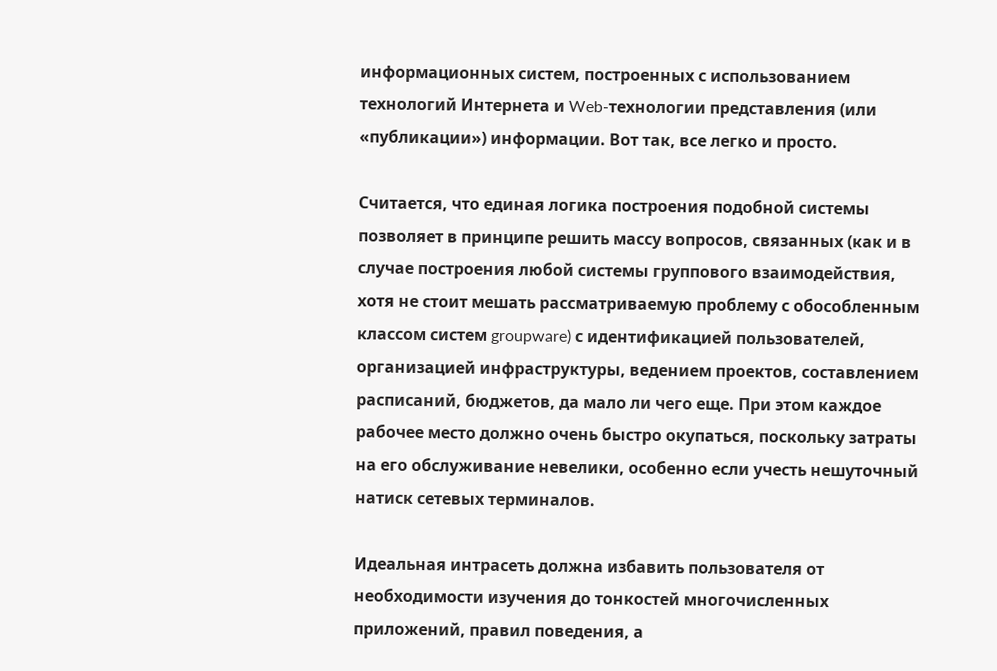информационных систем, построенных с использованием технологий Интернета и Web-технологии представления (или «публикации») информации. Вот так, все легко и просто.

Считается, что единая логика построения подобной системы позволяет в принципе решить массу вопросов, связанных (как и в случае построения любой системы группового взаимодействия, хотя не стоит мешать рассматриваемую проблему с обособленным классом систем groupware) с идентификацией пользователей, организацией инфраструктуры, ведением проектов, составлением расписаний, бюджетов, да мало ли чего еще. При этом каждое рабочее место должно очень быстро окупаться, поскольку затраты на его обслуживание невелики, особенно если учесть нешуточный натиск сетевых терминалов.

Идеальная интрасеть должна избавить пользователя от необходимости изучения до тонкостей многочисленных приложений, правил поведения, а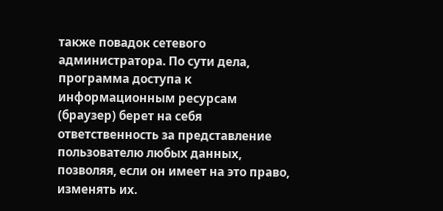также повадок сетевого администратора. По сути дела, программа доступа к информационным ресурсам (браузер) берет на себя ответственность за представление пользователю любых данных, позволяя, если он имеет на это право, изменять их.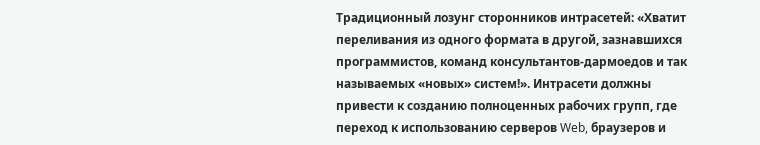Традиционный лозунг сторонников интрасетей: «Хватит переливания из одного формата в другой, зазнавшихся программистов, команд консультантов-дармоедов и так называемых «новых» систем!». Интрасети должны привести к созданию полноценных рабочих групп, где переход к использованию серверов Web, браузеров и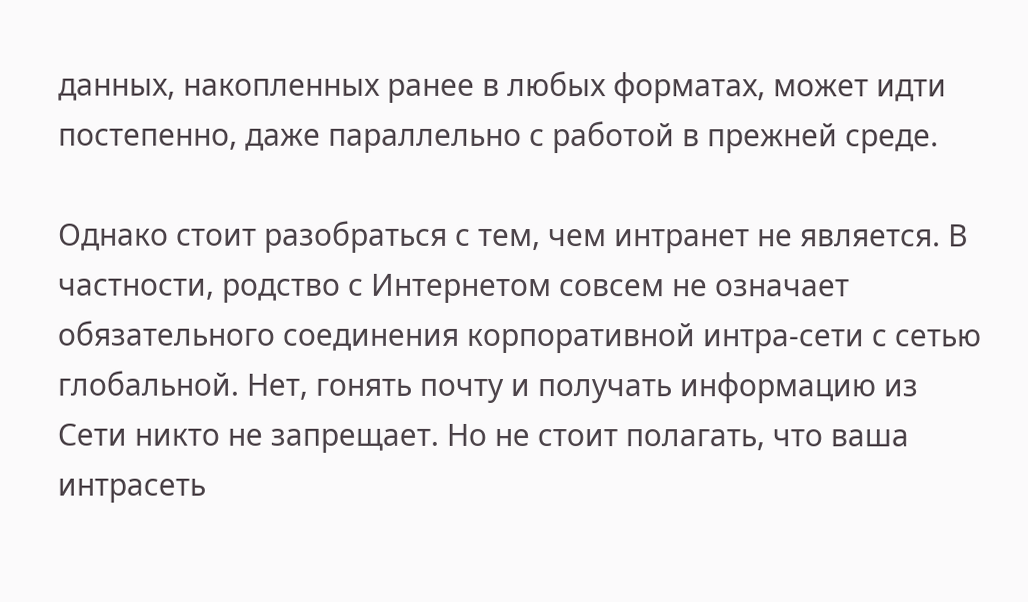данных, накопленных ранее в любых форматах, может идти постепенно, даже параллельно с работой в прежней среде.

Однако стоит разобраться с тем, чем интранет не является. В частности, родство с Интернетом совсем не означает обязательного соединения корпоративной интра-сети с сетью глобальной. Нет, гонять почту и получать информацию из Сети никто не запрещает. Но не стоит полагать, что ваша интрасеть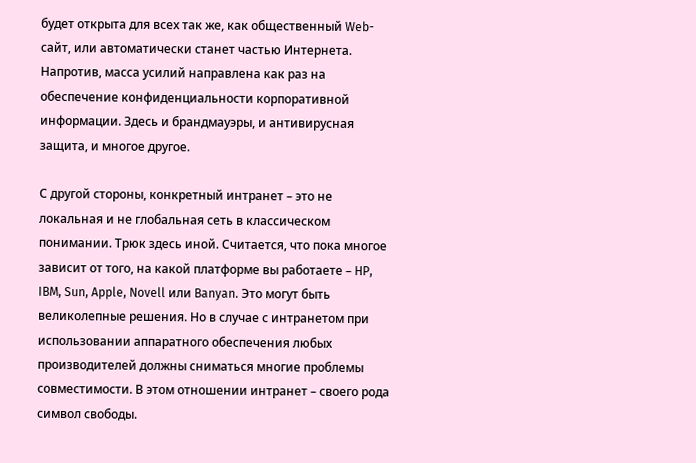будет открыта для всех так же, как общественный Web-сайт, или автоматически станет частью Интернета. Напротив, масса усилий направлена как раз на обеспечение конфиденциальности корпоративной информации. Здесь и брандмауэры, и антивирусная защита, и многое другое.

С другой стороны, конкретный интранет – это не локальная и не глобальная сеть в классическом понимании. Трюк здесь иной. Считается, что пока многое зависит от того, на какой платформе вы работаете – HP, IBM, Sun, Apple, Novell или Banyan. Это могут быть великолепные решения. Но в случае с интранетом при использовании аппаратного обеспечения любых производителей должны сниматься многие проблемы совместимости. В этом отношении интранет – своего рода символ свободы.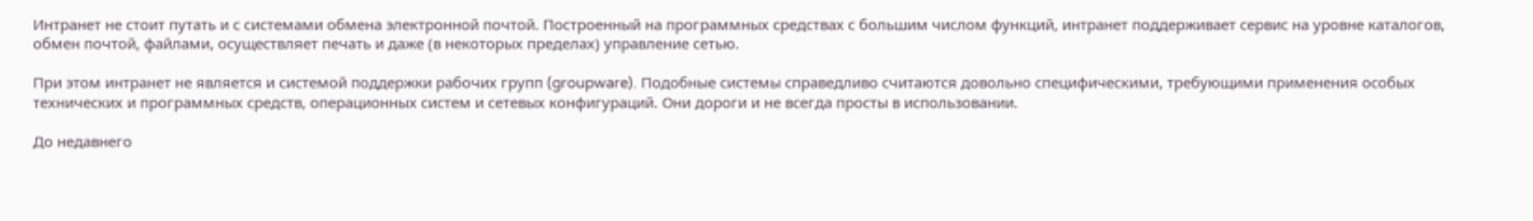Интранет не стоит путать и с системами обмена электронной почтой. Построенный на программных средствах с большим числом функций, интранет поддерживает сервис на уровне каталогов, обмен почтой, файлами, осуществляет печать и даже (в некоторых пределах) управление сетью.

При этом интранет не является и системой поддержки рабочих групп (groupware). Подобные системы справедливо считаются довольно специфическими, требующими применения особых технических и программных средств, операционных систем и сетевых конфигураций. Они дороги и не всегда просты в использовании.

До недавнего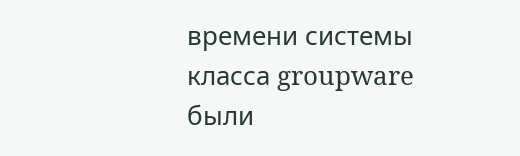времени системы класса groupware были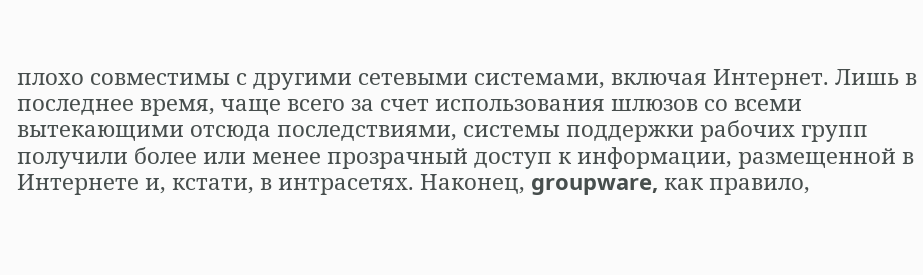плохо совместимы с другими сетевыми системами, включая Интернет. Лишь в последнее время, чаще всего за счет использования шлюзов со всеми вытекающими отсюда последствиями, системы поддержки рабочих групп получили более или менее прозрачный доступ к информации, размещенной в Интернете и, кстати, в интрасетях. Наконец, groupware, как правило,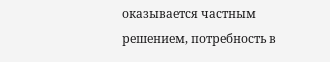оказывается частным решением, потребность в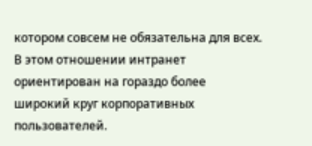котором совсем не обязательна для всех. В этом отношении интранет ориентирован на гораздо более широкий круг корпоративных пользователей.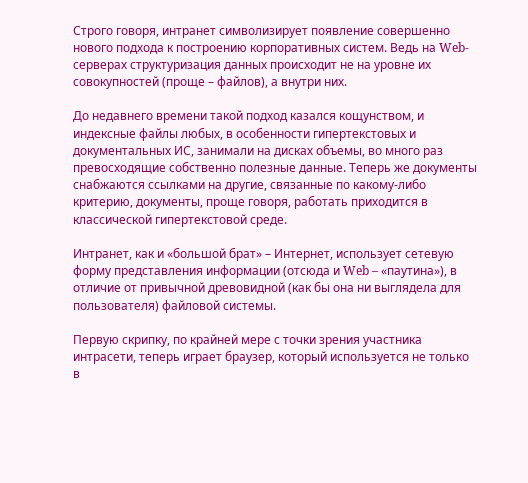Строго говоря, интранет символизирует появление совершенно нового подхода к построению корпоративных систем. Ведь на Web-серверах структуризация данных происходит не на уровне их совокупностей (проще – файлов), а внутри них.

До недавнего времени такой подход казался кощунством, и индексные файлы любых, в особенности гипертекстовых и документальных ИС, занимали на дисках объемы, во много раз превосходящие собственно полезные данные. Теперь же документы снабжаются ссылками на другие, связанные по какому-либо критерию, документы, проще говоря, работать приходится в классической гипертекстовой среде.

Интранет, как и «большой брат» – Интернет, использует сетевую форму представления информации (отсюда и Web – «паутина»), в отличие от привычной древовидной (как бы она ни выглядела для пользователя) файловой системы.

Первую скрипку, по крайней мере с точки зрения участника интрасети, теперь играет браузер, который используется не только в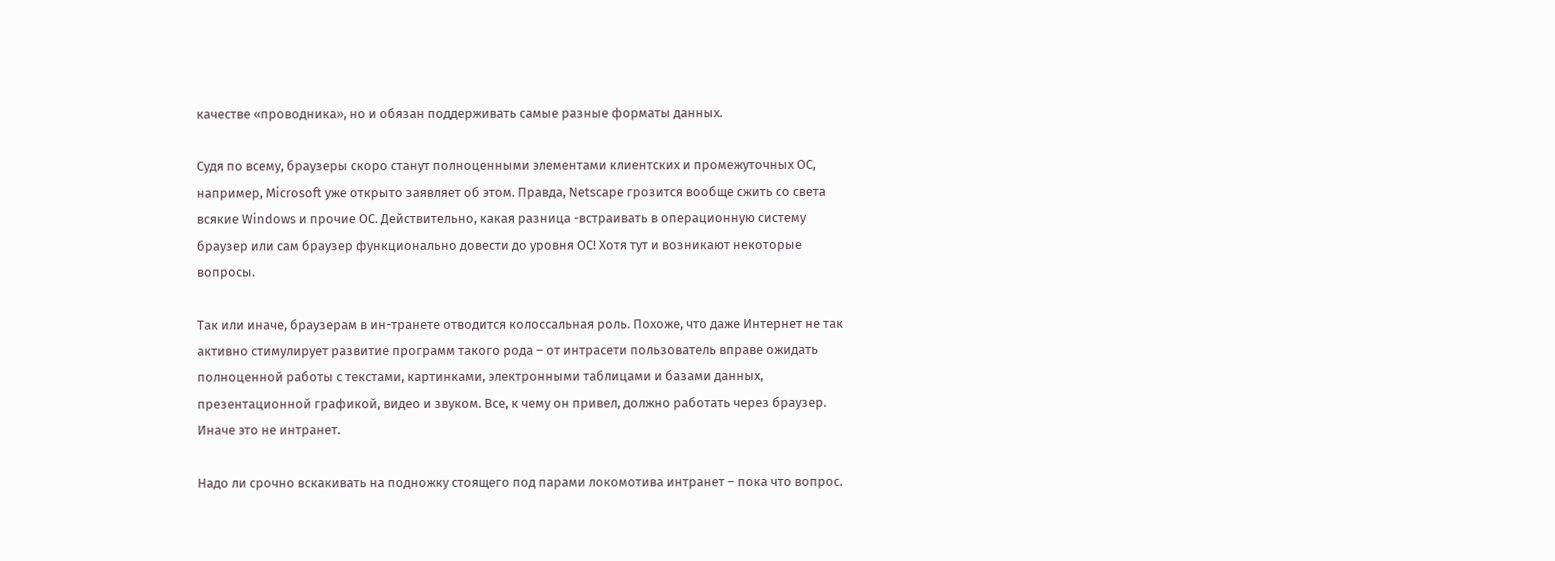качестве «проводника», но и обязан поддерживать самые разные форматы данных.

Судя по всему, браузеры скоро станут полноценными элементами клиентских и промежуточных ОС, например, Microsoft уже открыто заявляет об этом. Правда, Netscape грозится вообще сжить со света всякие Windows и прочие ОС. Действительно, какая разница -встраивать в операционную систему браузер или сам браузер функционально довести до уровня ОС! Хотя тут и возникают некоторые вопросы.

Так или иначе, браузерам в ин-транете отводится колоссальная роль. Похоже, что даже Интернет не так активно стимулирует развитие программ такого рода – от интрасети пользователь вправе ожидать полноценной работы с текстами, картинками, электронными таблицами и базами данных, презентационной графикой, видео и звуком. Все, к чему он привел, должно работать через браузер. Иначе это не интранет.

Надо ли срочно вскакивать на подножку стоящего под парами локомотива интранет – пока что вопрос.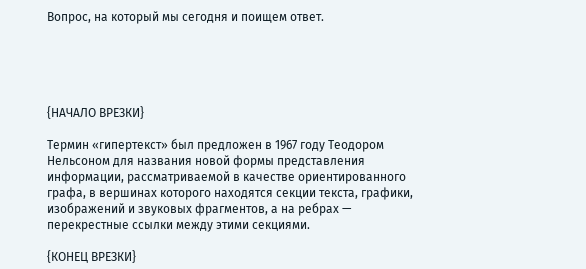Вопрос, на который мы сегодня и поищем ответ.





{НАЧАЛО ВРЕЗКИ}

Термин «гипертекст» был предложен в 1967 году Теодором Нельсоном для названия новой формы представления информации, рассматриваемой в качестве ориентированного графа, в вершинах которого находятся секции текста, графики, изображений и звуковых фрагментов, а на ребрах — перекрестные ссылки между этими секциями.

{КОНЕЦ ВРЕЗКИ}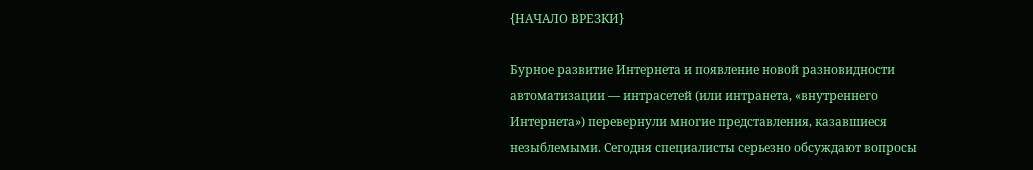{НАЧАЛО ВРЕЗКИ}

Бурное развитие Интернета и появление новой разновидности автоматизации — интрасетей (или интранета, «внутреннего Интернета») перевернули многие представления, казавшиеся незыблемыми. Сегодня специалисты серьезно обсуждают вопросы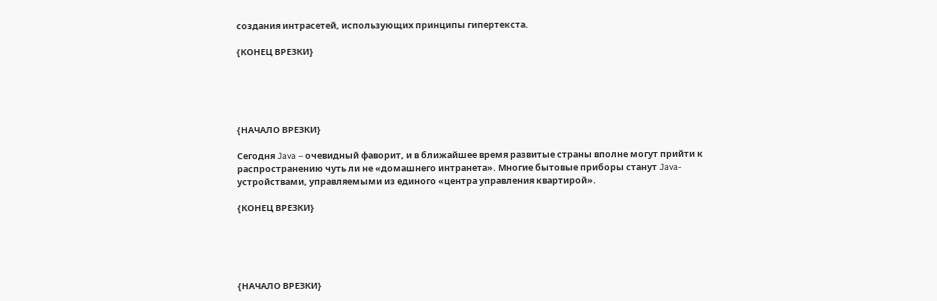создания интрасетей, использующих принципы гипертекста.

{КОНЕЦ ВРЕЗКИ}





{НАЧАЛО ВРЕЗКИ}

Сегодня Java – очевидный фаворит, и в ближайшее время развитые страны вполне могут прийти к распространению чуть ли не «домашнего интранета». Многие бытовые приборы станут Java-устройствами, управляемыми из единого «центра управления квартирой».

{КОНЕЦ ВРЕЗКИ}





{НАЧАЛО ВРЕЗКИ}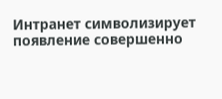Интранет символизирует появление совершенно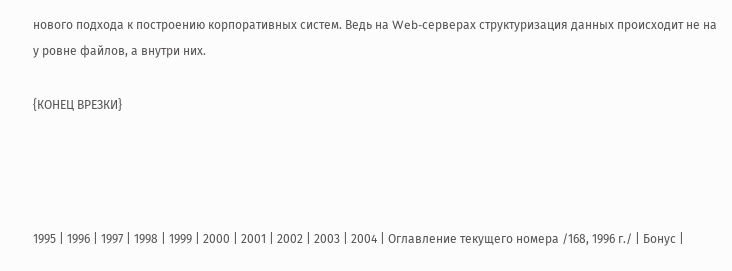нового подхода к построению корпоративных систем. Ведь на Web-серверах структуризация данных происходит не на у ровне файлов, а внутри них.

{КОНЕЦ ВРЕЗКИ}




1995 | 1996 | 1997 | 1998 | 1999 | 2000 | 2001 | 2002 | 2003 | 2004 | Оглавление текущего номера /168, 1996 г./ | Бонус |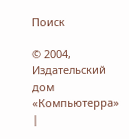Поиск

© 2004, Издательский дом «Компьютерра» |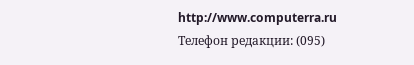http://www.computerra.ru
Телефон редакции: (095)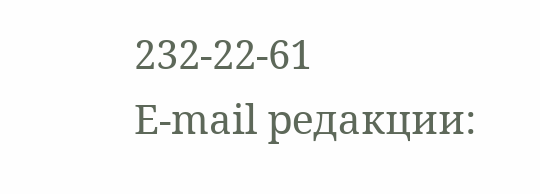232-22-61
E-mail редакции: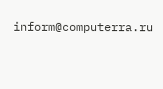inform@computerra.ru